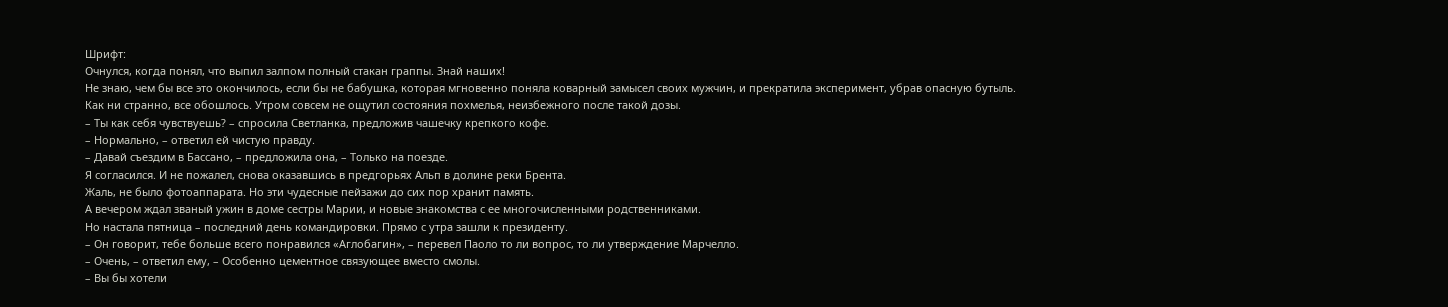Шрифт:
Очнулся, когда понял, что выпил залпом полный стакан граппы. Знай наших!
Не знаю, чем бы все это окончилось, если бы не бабушка, которая мгновенно поняла коварный замысел своих мужчин, и прекратила эксперимент, убрав опасную бутыль.
Как ни странно, все обошлось. Утром совсем не ощутил состояния похмелья, неизбежного после такой дозы.
– Ты как себя чувствуешь? – спросила Светланка, предложив чашечку крепкого кофе.
– Нормально, – ответил ей чистую правду.
– Давай съездим в Бассано, – предложила она, – Только на поезде.
Я согласился. И не пожалел, снова оказавшись в предгорьях Альп в долине реки Брента.
Жаль, не было фотоаппарата. Но эти чудесные пейзажи до сих пор хранит память.
А вечером ждал званый ужин в доме сестры Марии, и новые знакомства с ее многочисленными родственниками.
Но настала пятница – последний день командировки. Прямо с утра зашли к президенту.
– Он говорит, тебе больше всего понравился «Аглобагин», – перевел Паоло то ли вопрос, то ли утверждение Марчелло.
– Очень, – ответил ему, – Особенно цементное связующее вместо смолы.
– Вы бы хотели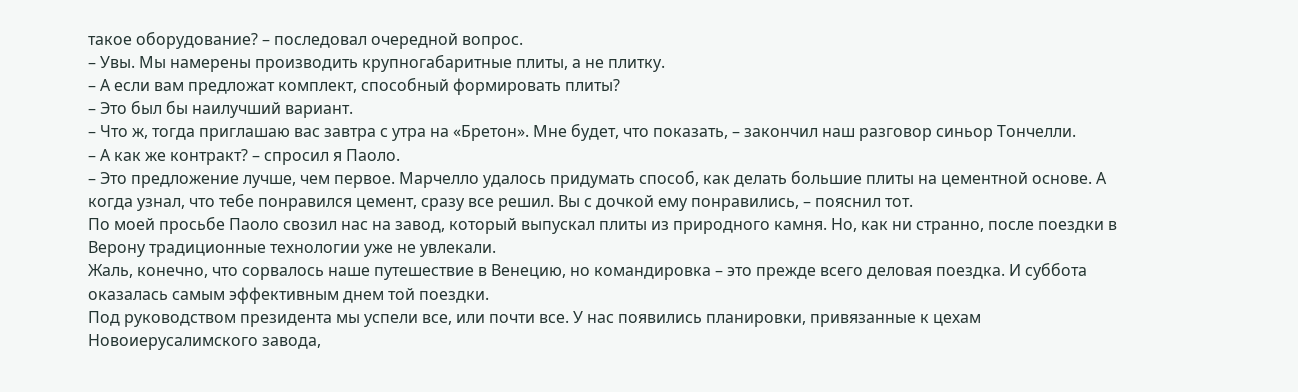такое оборудование? – последовал очередной вопрос.
– Увы. Мы намерены производить крупногабаритные плиты, а не плитку.
– А если вам предложат комплект, способный формировать плиты?
– Это был бы наилучший вариант.
– Что ж, тогда приглашаю вас завтра с утра на «Бретон». Мне будет, что показать, – закончил наш разговор синьор Тончелли.
– А как же контракт? – спросил я Паоло.
– Это предложение лучше, чем первое. Марчелло удалось придумать способ, как делать большие плиты на цементной основе. А когда узнал, что тебе понравился цемент, сразу все решил. Вы с дочкой ему понравились, – пояснил тот.
По моей просьбе Паоло свозил нас на завод, который выпускал плиты из природного камня. Но, как ни странно, после поездки в Верону традиционные технологии уже не увлекали.
Жаль, конечно, что сорвалось наше путешествие в Венецию, но командировка – это прежде всего деловая поездка. И суббота оказалась самым эффективным днем той поездки.
Под руководством президента мы успели все, или почти все. У нас появились планировки, привязанные к цехам Новоиерусалимского завода,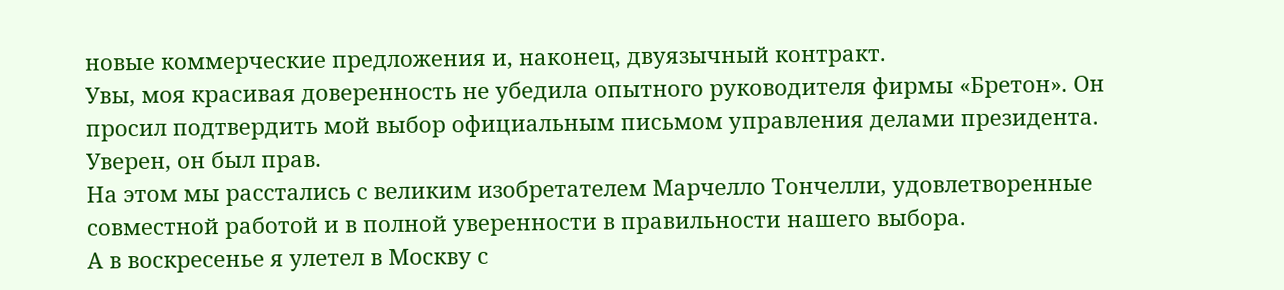новые коммерческие предложения и, наконец, двуязычный контракт.
Увы, моя красивая доверенность не убедила опытного руководителя фирмы «Бретон». Он просил подтвердить мой выбор официальным письмом управления делами президента. Уверен, он был прав.
На этом мы расстались с великим изобретателем Марчелло Тончелли, удовлетворенные совместной работой и в полной уверенности в правильности нашего выбора.
А в воскресенье я улетел в Москву с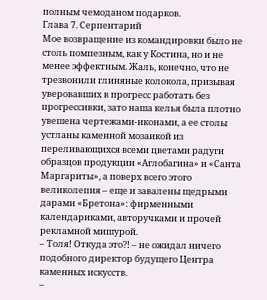полным чемоданом подарков.
Глава 7. Серпентарий
Мое возвращение из командировки было не столь помпезным, как у Костина, но и не менее эффектным. Жаль, конечно, что не трезвонили глиняные колокола, призывая уверовавших в прогресс работать без прогрессивки, зато наша келья была плотно увешена чертежами-иконами, а ее столы устланы каменной мозаикой из переливающихся всеми цветами радуги образцов продукции «Аглобагина» и «Санта Маргариты», а поверх всего этого великолепия – еще и завалены щедрыми дарами «Бретона»: фирменными календариками, авторучками и прочей рекламной мишурой.
– Толя! Откуда это?! – не ожидал ничего подобного директор будущего Центра каменных искусств.
–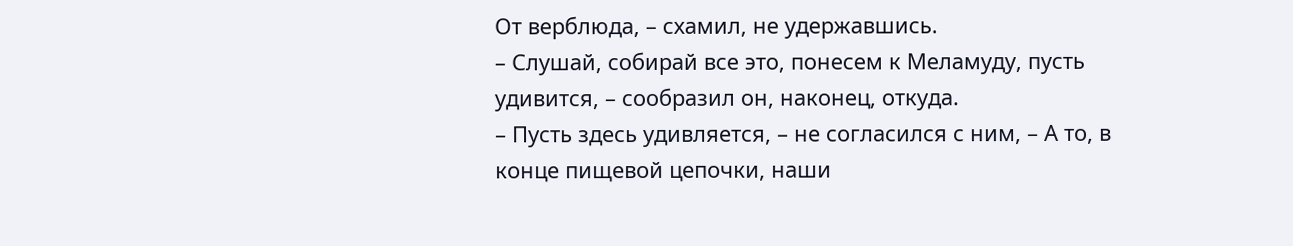От верблюда, – схамил, не удержавшись.
– Слушай, собирай все это, понесем к Меламуду, пусть удивится, – сообразил он, наконец, откуда.
– Пусть здесь удивляется, – не согласился с ним, – А то, в конце пищевой цепочки, наши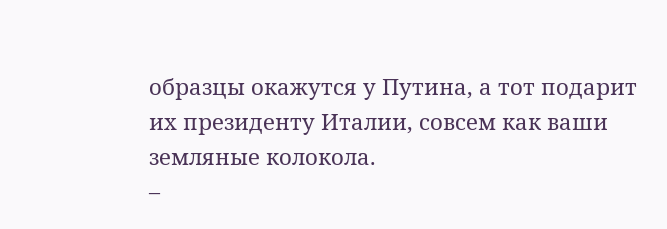образцы окажутся у Путина, а тот подарит их президенту Италии, совсем как ваши земляные колокола.
–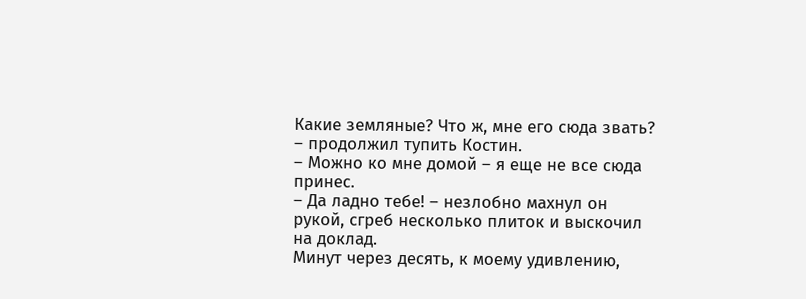Какие земляные? Что ж, мне его сюда звать? – продолжил тупить Костин.
– Можно ко мне домой – я еще не все сюда принес.
– Да ладно тебе! – незлобно махнул он рукой, сгреб несколько плиток и выскочил на доклад.
Минут через десять, к моему удивлению,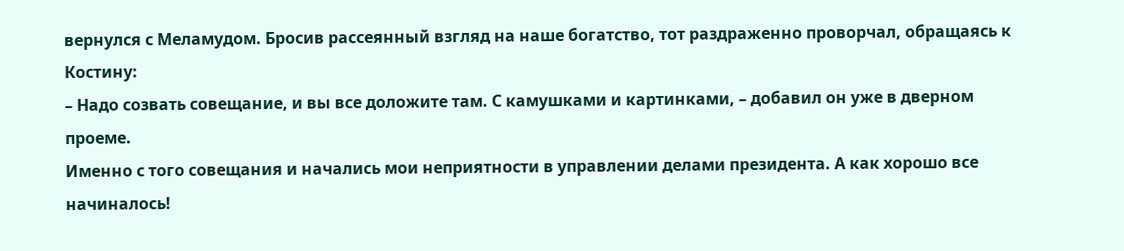вернулся с Меламудом. Бросив рассеянный взгляд на наше богатство, тот раздраженно проворчал, обращаясь к Костину:
– Надо созвать совещание, и вы все доложите там. С камушками и картинками, – добавил он уже в дверном проеме.
Именно с того совещания и начались мои неприятности в управлении делами президента. А как хорошо все начиналось!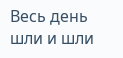Весь день шли и шли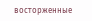восторженные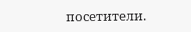посетители.